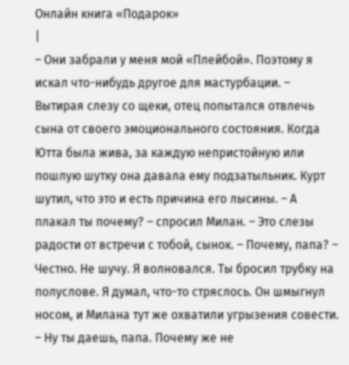Онлайн книга «Подарок»
|
– Они забрали у меня мой «Плейбой». Поэтому я искал что-нибудь другое для мастурбации. – Вытирая слезу со щеки, отец попытался отвлечь сына от своего эмоционального состояния. Когда Ютта была жива, за каждую непристойную или пошлую шутку она давала ему подзатыльник. Курт шутил, что это и есть причина его лысины. – А плакал ты почему? – спросил Милан. – Это слезы радости от встречи с тобой, сынок. – Почему, папа? – Честно. Не шучу. Я волновался. Ты бросил трубку на полуслове. Я думал, что-то стряслось. Он шмыгнул носом, и Милана тут же охватили угрызения совести. – Ну ты даешь, папа. Почему же не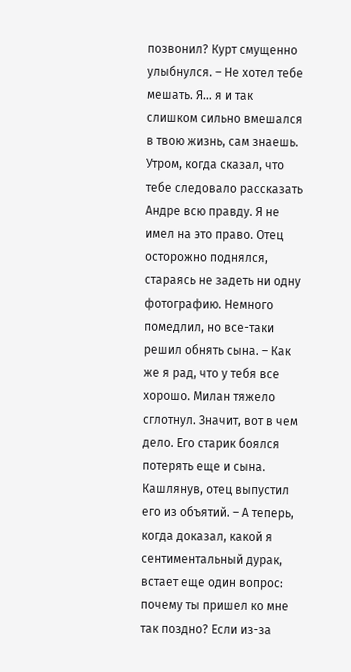позвонил? Курт смущенно улыбнулся. – Не хотел тебе мешать. Я… я и так слишком сильно вмешался в твою жизнь, сам знаешь. Утром, когда сказал, что тебе следовало рассказать Андре всю правду. Я не имел на это право. Отец осторожно поднялся, стараясь не задеть ни одну фотографию. Немного помедлил, но все-таки решил обнять сына. – Как же я рад, что у тебя все хорошо. Милан тяжело сглотнул. Значит, вот в чем дело. Его старик боялся потерять еще и сына. Кашлянув, отец выпустил его из объятий. – А теперь, когда доказал, какой я сентиментальный дурак, встает еще один вопрос: почему ты пришел ко мне так поздно? Если из-за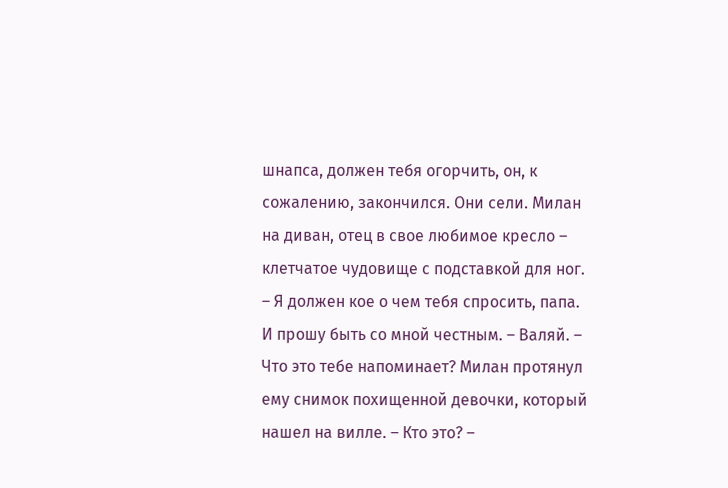шнапса, должен тебя огорчить, он, к сожалению, закончился. Они сели. Милан на диван, отец в свое любимое кресло – клетчатое чудовище с подставкой для ног. – Я должен кое о чем тебя спросить, папа. И прошу быть со мной честным. – Валяй. – Что это тебе напоминает? Милан протянул ему снимок похищенной девочки, который нашел на вилле. – Кто это? –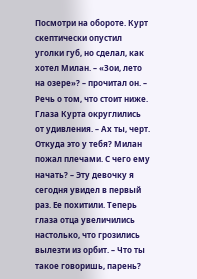Посмотри на обороте. Курт скептически опустил уголки губ, но сделал, как хотел Милан. – «Зои, лето на озере»? – прочитал он. – Речь о том, что стоит ниже. Глаза Курта округлились от удивления. – Ах ты, черт. Откуда это у тебя? Милан пожал плечами. С чего ему начать? – Эту девочку я сегодня увидел в первый раз. Ее похитили. Теперь глаза отца увеличились настолько, что грозились вылезти из орбит. – Что ты такое говоришь, парень?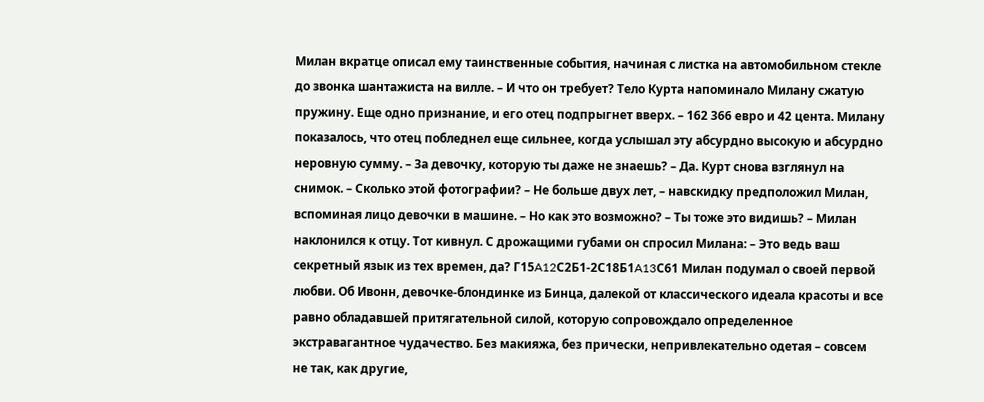Милан вкратце описал ему таинственные события, начиная с листка на автомобильном стекле до звонка шантажиста на вилле. – И что он требует? Тело Курта напоминало Милану сжатую пружину. Еще одно признание, и его отец подпрыгнет вверх. – 162 366 евро и 42 цента. Милану показалось, что отец побледнел еще сильнее, когда услышал эту абсурдно высокую и абсурдно неровную сумму. – За девочку, которую ты даже не знаешь? – Да. Курт снова взглянул на снимок. – Сколько этой фотографии? – Не больше двух лет, – навскидку предположил Милан, вспоминая лицо девочки в машине. – Но как это возможно? – Ты тоже это видишь? – Милан наклонился к отцу. Тот кивнул. С дрожащими губами он спросил Милана: – Это ведь ваш секретный язык из тех времен, да? Г15A12С2Б1-2С18Б1A13С61 Милан подумал о своей первой любви. Об Ивонн, девочке-блондинке из Бинца, далекой от классического идеала красоты и все равно обладавшей притягательной силой, которую сопровождало определенное экстравагантное чудачество. Без макияжа, без прически, непривлекательно одетая – совсем не так, как другие,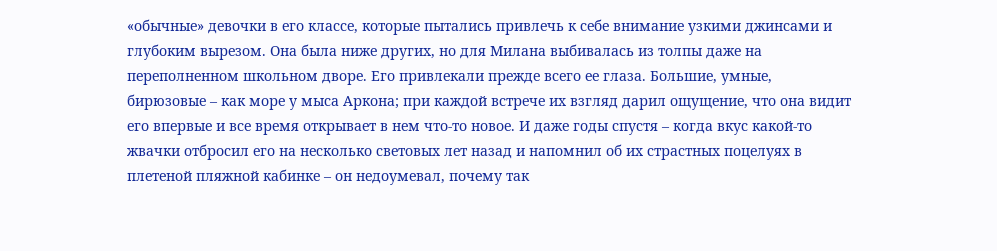«обычные» девочки в его классе, которые пытались привлечь к себе внимание узкими джинсами и глубоким вырезом. Она была ниже других, но для Милана выбивалась из толпы даже на переполненном школьном дворе. Его привлекали прежде всего ее глаза. Большие, умные, бирюзовые – как море у мыса Аркона; при каждой встрече их взгляд дарил ощущение, что она видит его впервые и все время открывает в нем что-то новое. И даже годы спустя – когда вкус какой-то жвачки отбросил его на несколько световых лет назад и напомнил об их страстных поцелуях в плетеной пляжной кабинке – он недоумевал, почему так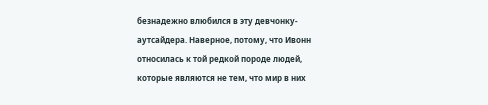безнадежно влюбился в эту девчонку-аутсайдера. Наверное, потому, что Ивонн относилась к той редкой породе людей, которые являются не тем, что мир в них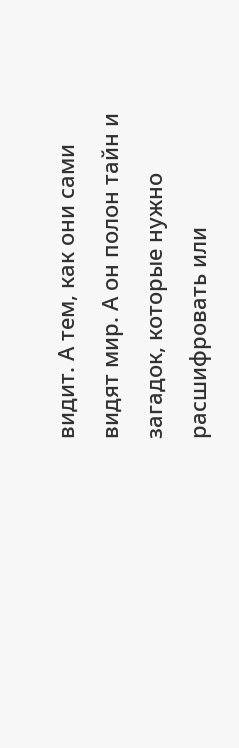видит. А тем, как они сами видят мир. А он полон тайн и загадок, которые нужно расшифровать или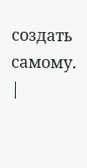создать самому. |